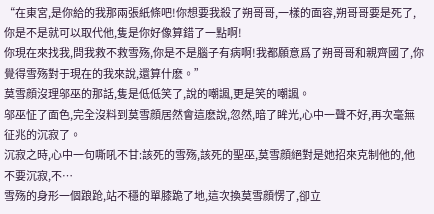“在東宮,是你給的我那兩張紙條吧!你想要我殺了朔哥哥,一樣的面容,朔哥哥要是死了,你是不是就可以取代他,隻是你好像算錯了一點啊!
你現在來找我,問我救不救雪殇,你是不是腦子有病啊!我都願意爲了朔哥哥和親齊國了,你覺得雪殇對于現在的我來說,還算什麽。”
莫雪顔沒理邬巫的那話,隻是低低笑了,說的嘲諷,更是笑的嘲諷。
邬巫怔了面色,完全沒料到莫雪顔居然會這麽說,忽然,暗了眸光,心中一聲不好,再次毫無征兆的沉寂了。
沉寂之時,心中一句嘶吼不甘:該死的雪殇,該死的聖巫,莫雪顔絕對是她招來克制他的,他不要沉寂,不…
雪殇的身形一個踉跄,站不穩的單膝跪了地,這次換莫雪顔愣了,卻立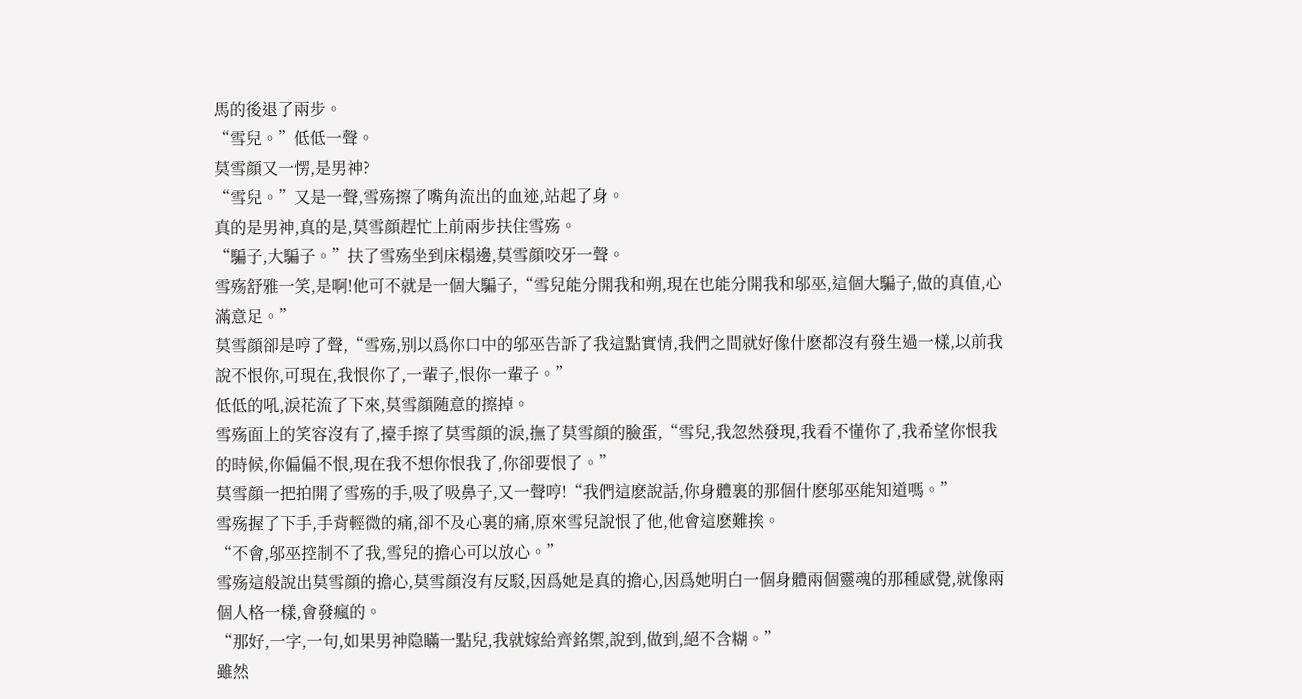馬的後退了兩步。
“雪兒。”低低一聲。
莫雪顔又一愣,是男神?
“雪兒。”又是一聲,雪殇擦了嘴角流出的血迹,站起了身。
真的是男神,真的是,莫雪顔趕忙上前兩步扶住雪殇。
“騙子,大騙子。”扶了雪殇坐到床榻邊,莫雪顔咬牙一聲。
雪殇舒雅一笑,是啊!他可不就是一個大騙子,“雪兒能分開我和朔,現在也能分開我和邬巫,這個大騙子,做的真值,心滿意足。”
莫雪顔卻是哼了聲,“雪殇,别以爲你口中的邬巫告訴了我這點實情,我們之間就好像什麽都沒有發生過一樣,以前我說不恨你,可現在,我恨你了,一輩子,恨你一輩子。”
低低的吼,淚花流了下來,莫雪顔随意的擦掉。
雪殇面上的笑容沒有了,擡手擦了莫雪顔的淚,撫了莫雪顔的臉蛋,“雪兒,我忽然發現,我看不懂你了,我希望你恨我的時候,你偏偏不恨,現在我不想你恨我了,你卻要恨了。”
莫雪顔一把拍開了雪殇的手,吸了吸鼻子,又一聲哼!“我們這麽說話,你身體裏的那個什麽邬巫能知道嗎。”
雪殇握了下手,手背輕微的痛,卻不及心裏的痛,原來雪兒說恨了他,他會這麽難挨。
“不會,邬巫控制不了我,雪兒的擔心可以放心。”
雪殇這般說出莫雪顔的擔心,莫雪顔沒有反駁,因爲她是真的擔心,因爲她明白一個身體兩個靈魂的那種感覺,就像兩個人格一樣,會發瘋的。
“那好,一字,一句,如果男神隐瞞一點兒,我就嫁給齊銘禦,說到,做到,絕不含糊。”
雖然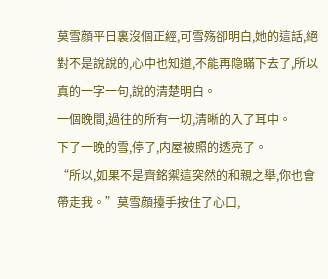莫雪顔平日裏沒個正經,可雪殇卻明白,她的這話,絕對不是說說的,心中也知道,不能再隐瞞下去了,所以真的一字一句,說的清楚明白。
一個晚間,過往的所有一切,清晰的入了耳中。
下了一晚的雪,停了,内屋被照的透亮了。
“所以,如果不是齊銘禦這突然的和親之舉,你也會帶走我。”莫雪顔擡手按住了心口,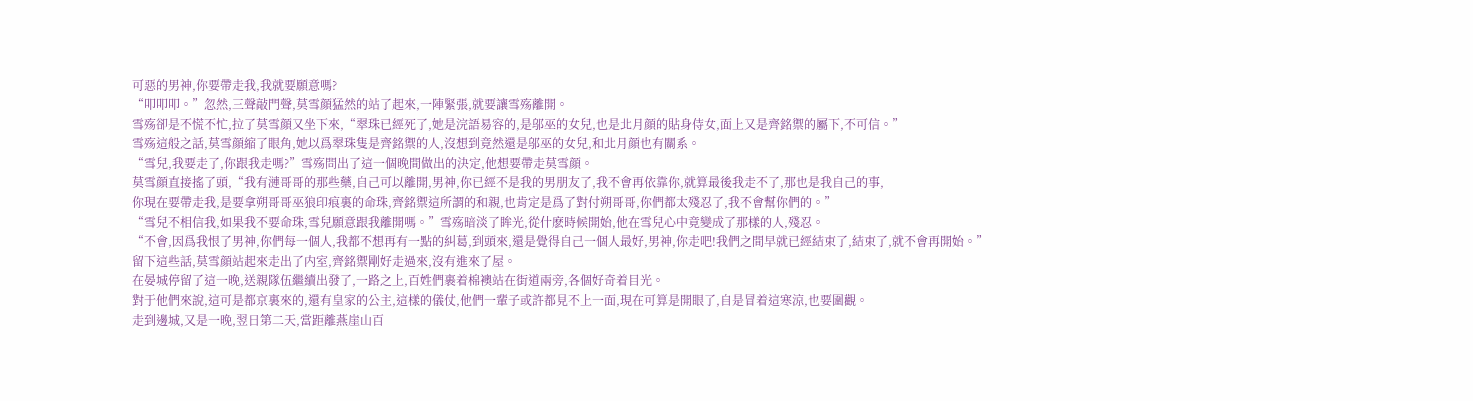可惡的男神,你要帶走我,我就要願意嗎?
“叩叩叩。”忽然,三聲敲門聲,莫雪顔猛然的站了起來,一陣緊張,就要讓雪殇離開。
雪殇卻是不慌不忙,拉了莫雪顔又坐下來,“翠珠已經死了,她是浣語易容的,是邬巫的女兒,也是北月顔的貼身侍女,面上又是齊銘禦的屬下,不可信。”
雪殇這般之話,莫雪顔縮了眼角,她以爲翠珠隻是齊銘禦的人,沒想到竟然還是邬巫的女兒,和北月顔也有關系。
“雪兒,我要走了,你跟我走嗎?”雪殇問出了這一個晚間做出的決定,他想要帶走莫雪顔。
莫雪顔直接搖了頭,“我有漣哥哥的那些藥,自己可以離開,男神,你已經不是我的男朋友了,我不會再依靠你,就算最後我走不了,那也是我自己的事,
你現在要帶走我,是要拿朔哥哥巫狼印痕裏的命珠,齊銘禦這所謂的和親,也肯定是爲了對付朔哥哥,你們都太殘忍了,我不會幫你們的。”
“雪兒不相信我,如果我不要命珠,雪兒願意跟我離開嗎。”雪殇暗淡了眸光,從什麽時候開始,他在雪兒心中竟變成了那樣的人,殘忍。
“不會,因爲我恨了男神,你們每一個人,我都不想再有一點的糾葛,到頭來,還是覺得自己一個人最好,男神,你走吧!我們之間早就已經結束了,結束了,就不會再開始。”
留下這些話,莫雪顔站起來走出了内室,齊銘禦剛好走過來,沒有進來了屋。
在晏城停留了這一晚,送親隊伍繼續出發了,一路之上,百姓們裹着棉襖站在街道兩旁,各個好奇着目光。
對于他們來說,這可是都京裏來的,還有皇家的公主,這樣的儀仗,他們一輩子或許都見不上一面,現在可算是開眼了,自是冒着這寒涼,也要圍觀。
走到邊城,又是一晚,翌日第二天,當距離燕崖山百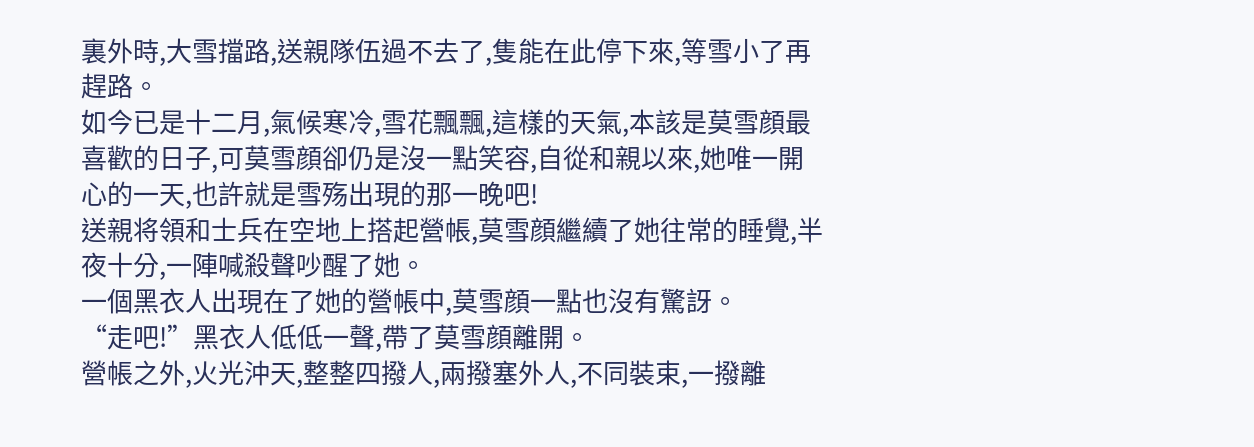裏外時,大雪擋路,送親隊伍過不去了,隻能在此停下來,等雪小了再趕路。
如今已是十二月,氣候寒冷,雪花飄飄,這樣的天氣,本該是莫雪顔最喜歡的日子,可莫雪顔卻仍是沒一點笑容,自從和親以來,她唯一開心的一天,也許就是雪殇出現的那一晚吧!
送親将領和士兵在空地上搭起營帳,莫雪顔繼續了她往常的睡覺,半夜十分,一陣喊殺聲吵醒了她。
一個黑衣人出現在了她的營帳中,莫雪顔一點也沒有驚訝。
“走吧!”黑衣人低低一聲,帶了莫雪顔離開。
營帳之外,火光沖天,整整四撥人,兩撥塞外人,不同裝束,一撥離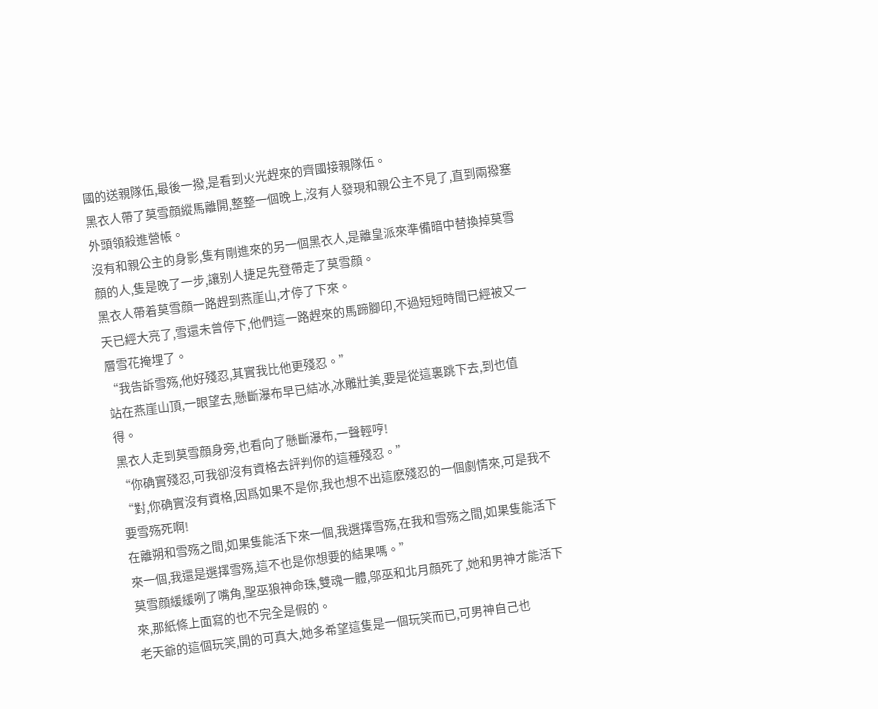國的送親隊伍,最後一撥,是看到火光趕來的齊國接親隊伍。
黑衣人帶了莫雪顔縱馬離開,整整一個晚上,沒有人發現和親公主不見了,直到兩撥塞外頭領殺進營帳。
沒有和親公主的身影,隻有剛進來的另一個黑衣人,是離皇派來準備暗中替換掉莫雪顔的人,隻是晚了一步,讓别人捷足先登帶走了莫雪顔。
黑衣人帶着莫雪顔一路趕到燕崖山,才停了下來。
天已經大亮了,雪還未曾停下,他們這一路趕來的馬蹄腳印,不過短短時間已經被又一層雪花掩埋了。
“我告訴雪殇,他好殘忍,其實我比他更殘忍。”
站在燕崖山頂,一眼望去,懸斷瀑布早已結冰,冰雕壯美,要是從這裏跳下去,到也值得。
黑衣人走到莫雪顔身旁,也看向了懸斷瀑布,一聲輕哼!
“你确實殘忍,可我卻沒有資格去評判你的這種殘忍。”
“對,你确實沒有資格,因爲如果不是你,我也想不出這麽殘忍的一個劇情來,可是我不要雪殇死啊!
在離朔和雪殇之間,如果隻能活下來一個,我選擇雪殇,在我和雪殇之間,如果隻能活下來一個,我還是選擇雪殇,這不也是你想要的結果嗎。”
莫雪顔緩緩咧了嘴角,聖巫狼神命珠,雙魂一體,邬巫和北月顔死了,她和男神才能活下來,那紙條上面寫的也不完全是假的。
老天爺的這個玩笑,開的可真大,她多希望這隻是一個玩笑而已,可男神自己也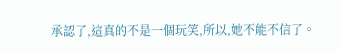承認了,這真的不是一個玩笑,所以,她不能不信了。